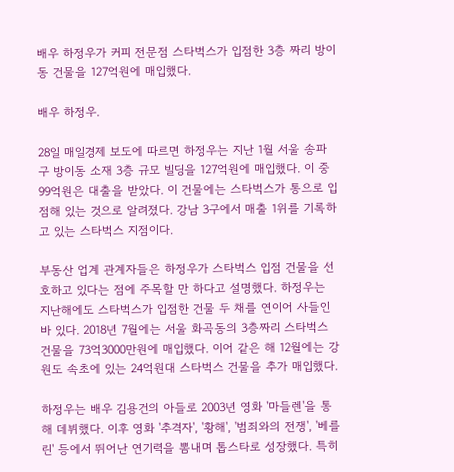배우 하정우가 커피 전문점 스타벅스가 입점한 3층 짜리 방이동 건물을 127억원에 매입했다.

배우 하정우.

28일 매일경제 보도에 따르면 하정우는 지난 1월 서울 송파구 방이동 소재 3층 규모 빌딩을 127억원에 매입했다. 이 중 99억원은 대출을 받았다. 이 건물에는 스타벅스가 통으로 입점해 있는 것으로 알려졌다. 강남 3구에서 매출 1위를 기록하고 있는 스타벅스 지점이다.

부동산 업계 관계자들은 하정우가 스타벅스 입점 건물을 선호하고 있다는 점에 주목할 만 하다고 설명했다. 하정우는 지난해에도 스타벅스가 입점한 건물 두 채를 연이어 사들인 바 있다. 2018년 7월에는 서울 화곡동의 3층짜리 스타벅스 건물을 73억3000만원에 매입했다. 이어 같은 해 12월에는 강원도 속초에 있는 24억원대 스타벅스 건물을 추가 매입했다.

하정우는 배우 김용건의 아들로 2003년 영화 '마들렌'을 통해 데뷔했다. 이후 영화 '추격자', '황해', '범죄와의 전쟁', '베를린' 등에서 뛰어난 연기력을 뽐내며 톱스타로 성장했다. 특히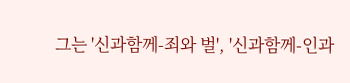그는 '신과함께-죄와 벌', '신과함께-인과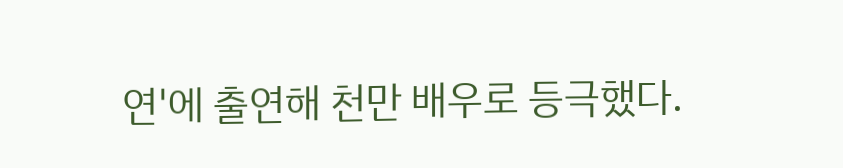연'에 출연해 천만 배우로 등극했다.